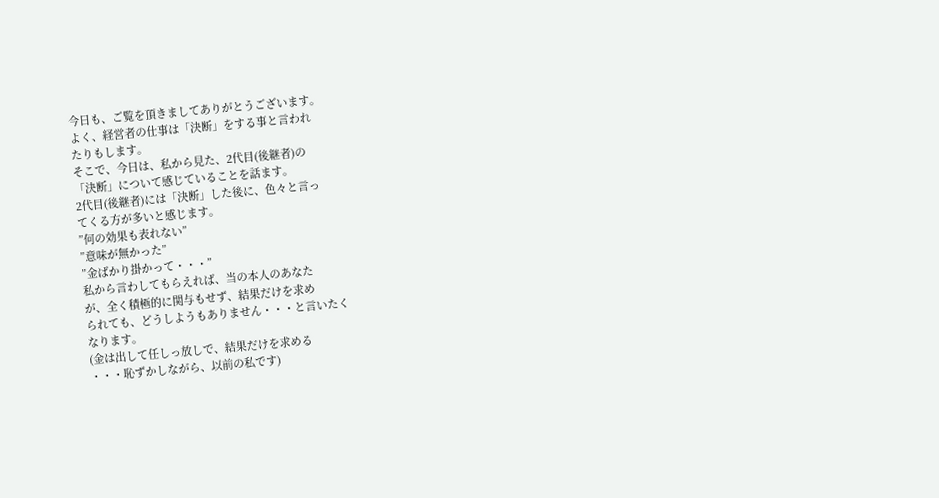今日も、ご覧を頂きましてありがとうございます。
よく、経営者の仕事は「決断」をする事と言われ
たりもします。
そこで、今日は、私から見た、2代目(後継者)の
「決断」について感じていることを話ます。
2代目(後継者)には「決断」した後に、色々と言っ
てくる方が多いと感じます。
”何の効果も表れない”
”意味が無かった”
”金ばかり掛かって・・・”
私から言わしてもらえれば、当の本人のあなた
が、全く積極的に関与もせず、結果だけを求め
られても、どうしようもありません・・・と言いたく
なります。
(金は出して任しっ放しで、結果だけを求める
・・・恥ずかしながら、以前の私です)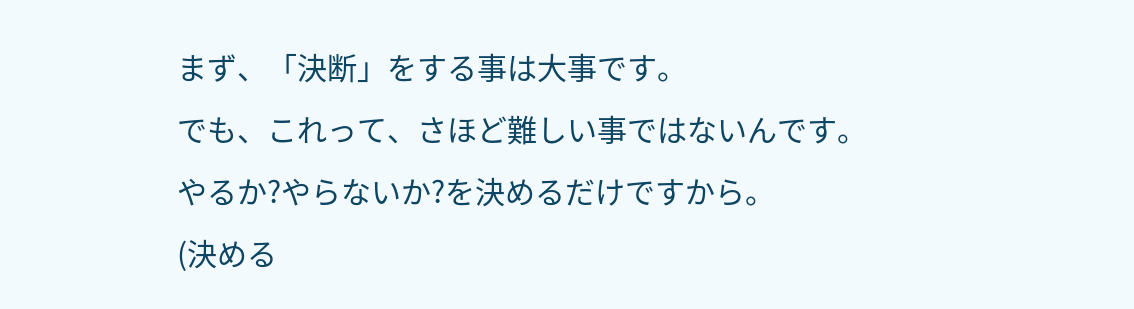まず、「決断」をする事は大事です。
でも、これって、さほど難しい事ではないんです。
やるか?やらないか?を決めるだけですから。
(決める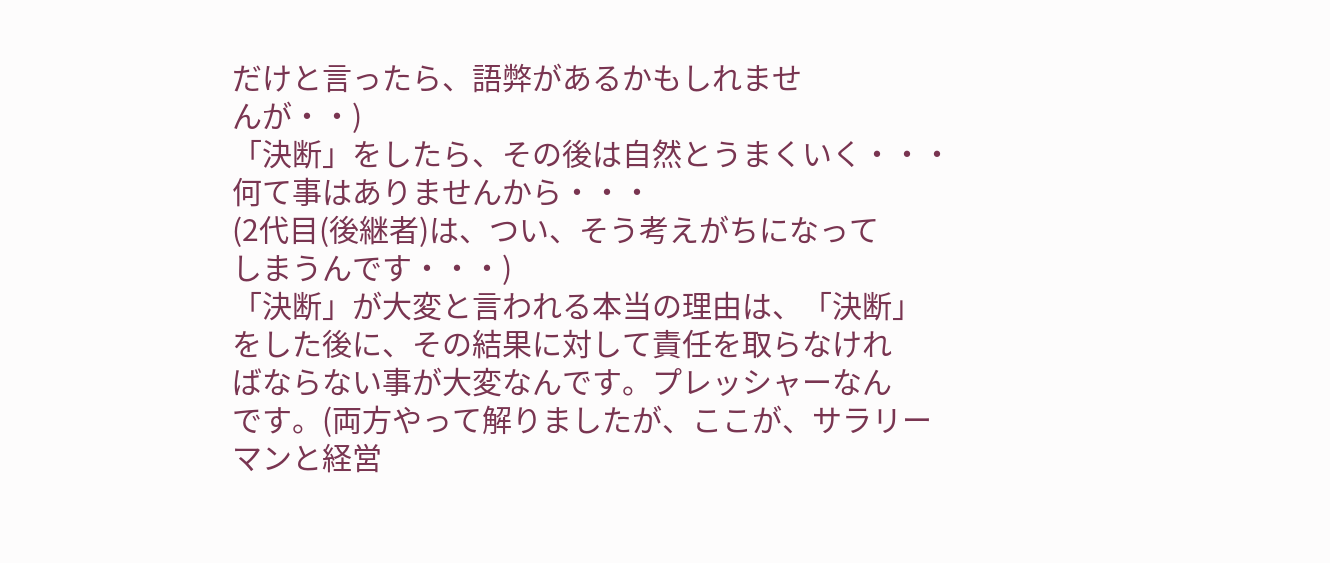だけと言ったら、語弊があるかもしれませ
んが・・)
「決断」をしたら、その後は自然とうまくいく・・・
何て事はありませんから・・・
(2代目(後継者)は、つい、そう考えがちになって
しまうんです・・・)
「決断」が大変と言われる本当の理由は、「決断」
をした後に、その結果に対して責任を取らなけれ
ばならない事が大変なんです。プレッシャーなん
です。(両方やって解りましたが、ここが、サラリー
マンと経営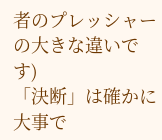者のプレッシャーの大きな違いです)
「決断」は確かに大事で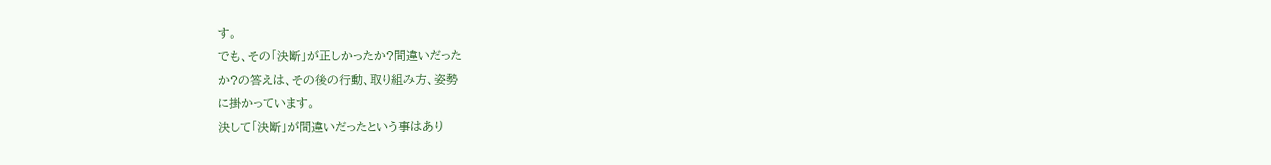す。
でも、その「決断」が正しかったか?間違いだった
か?の答えは、その後の行動、取り組み方、姿勢
に掛かっています。
決して「決断」が間違いだったという事はあり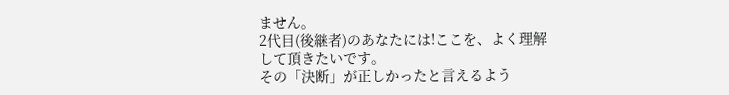ません。
2代目(後継者)のあなたには!ここを、よく理解
して頂きたいです。
その「決断」が正しかったと言えるよう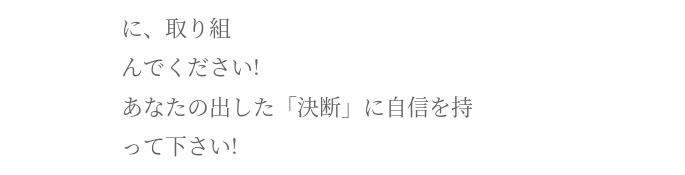に、取り組
んでください!
あなたの出した「決断」に自信を持って下さい!